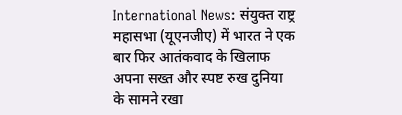International News: संयुक्त राष्ट्र महासभा (यूएनजीए) में भारत ने एक बार फिर आतंकवाद के खिलाफ अपना सख्त और स्पष्ट रुख दुनिया के सामने रखा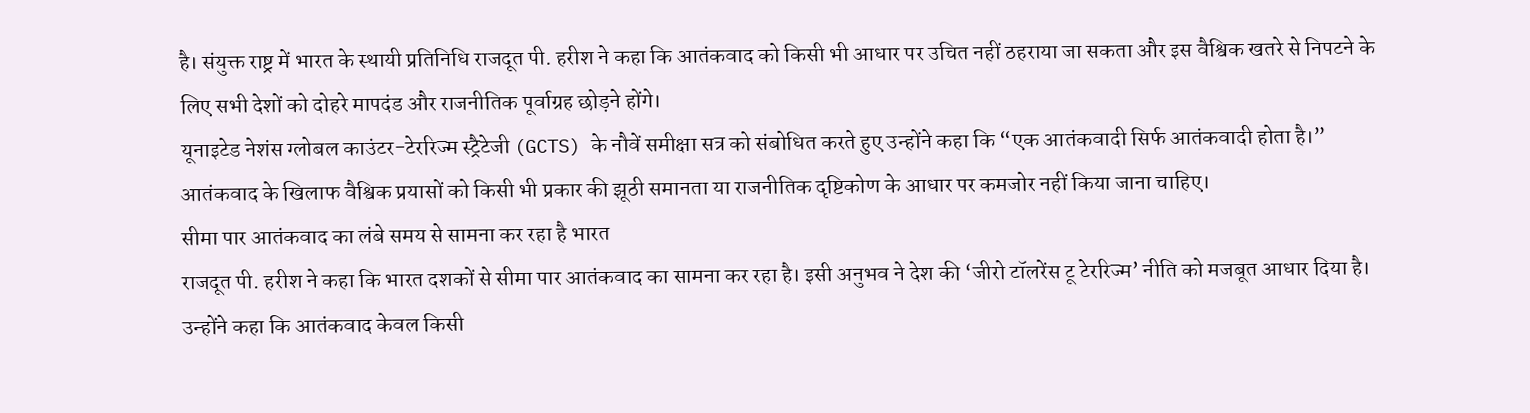है। संयुक्त राष्ट्र में भारत के स्थायी प्रतिनिधि राजदूत पी. हरीश ने कहा कि आतंकवाद को किसी भी आधार पर उचित नहीं ठहराया जा सकता और इस वैश्विक खतरे से निपटने के लिए सभी देशों को दोहरे मापदंड और राजनीतिक पूर्वाग्रह छोड़ने होंगे।
यूनाइटेड नेशंस ग्लोबल काउंटर-टेररिज्म स्ट्रैटेजी (GCTS) के नौवें समीक्षा सत्र को संबोधित करते हुए उन्होंने कहा कि “एक आतंकवादी सिर्फ आतंकवादी होता है।” आतंकवाद के खिलाफ वैश्विक प्रयासों को किसी भी प्रकार की झूठी समानता या राजनीतिक दृष्टिकोण के आधार पर कमजोर नहीं किया जाना चाहिए।
सीमा पार आतंकवाद का लंबे समय से सामना कर रहा है भारत
राजदूत पी. हरीश ने कहा कि भारत दशकों से सीमा पार आतंकवाद का सामना कर रहा है। इसी अनुभव ने देश की ‘जीरो टॉलरेंस टू टेररिज्म’ नीति को मजबूत आधार दिया है। उन्होंने कहा कि आतंकवाद केवल किसी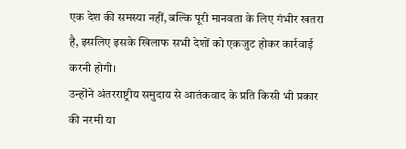एक देश की समस्या नहीं, बल्कि पूरी मानवता के लिए गंभीर खतरा है, इसलिए इसके खिलाफ सभी देशों को एकजुट होकर कार्रवाई करनी होगी।
उन्होंने अंतरराष्ट्रीय समुदाय से आतंकवाद के प्रति किसी भी प्रकार की नरमी या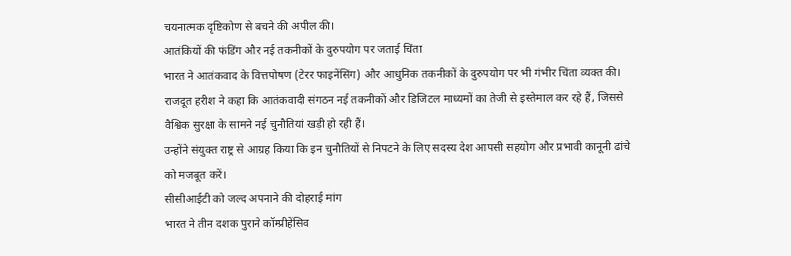चयनात्मक दृष्टिकोण से बचने की अपील की।
आतंकियों की फंडिंग और नई तकनीकों के दुरुपयोग पर जताई चिंता
भारत ने आतंकवाद के वित्तपोषण (टेरर फाइनेंसिंग) और आधुनिक तकनीकों के दुरुपयोग पर भी गंभीर चिंता व्यक्त की। राजदूत हरीश ने कहा कि आतंकवादी संगठन नई तकनीकों और डिजिटल माध्यमों का तेजी से इस्तेमाल कर रहे हैं, जिससे वैश्विक सुरक्षा के सामने नई चुनौतियां खड़ी हो रही हैं।
उन्होंने संयुक्त राष्ट्र से आग्रह किया कि इन चुनौतियों से निपटने के लिए सदस्य देश आपसी सहयोग और प्रभावी कानूनी ढांचे को मजबूत करें।
सीसीआईटी को जल्द अपनाने की दोहराई मांग
भारत ने तीन दशक पुराने कॉम्प्रीहेंसिव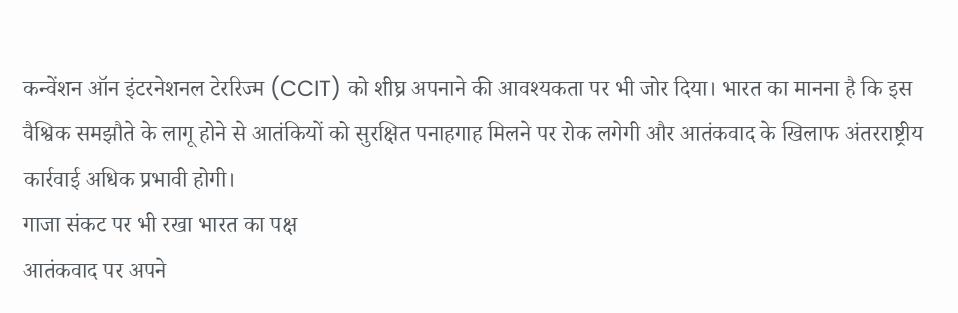कन्वेंशन ऑन इंटरनेशनल टेररिज्म (CCIT) को शीघ्र अपनाने की आवश्यकता पर भी जोर दिया। भारत का मानना है कि इस वैश्विक समझौते के लागू होने से आतंकियों को सुरक्षित पनाहगाह मिलने पर रोक लगेगी और आतंकवाद के खिलाफ अंतरराष्ट्रीय कार्रवाई अधिक प्रभावी होगी।
गाजा संकट पर भी रखा भारत का पक्ष
आतंकवाद पर अपने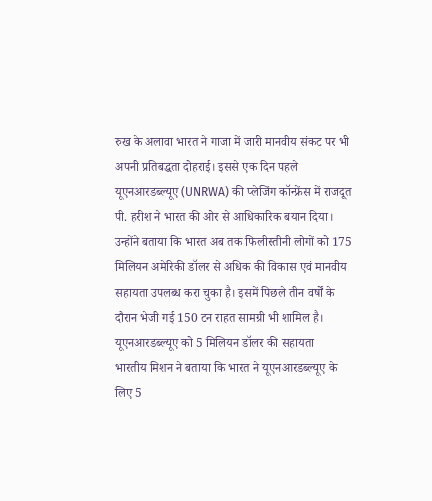रुख के अलावा भारत ने गाजा में जारी मानवीय संकट पर भी अपनी प्रतिबद्धता दोहराई। इससे एक दिन पहले यूएनआरडब्ल्यूए (UNRWA) की प्लेजिंग कॉन्फ्रेंस में राजदूत पी. हरीश ने भारत की ओर से आधिकारिक बयान दिया।
उन्होंने बताया कि भारत अब तक फिलीस्तीनी लोगों को 175 मिलियन अमेरिकी डॉलर से अधिक की विकास एवं मानवीय सहायता उपलब्ध करा चुका है। इसमें पिछले तीन वर्षों के दौरान भेजी गई 150 टन राहत सामग्री भी शामिल है।
यूएनआरडब्ल्यूए को 5 मिलियन डॉलर की सहायता
भारतीय मिशन ने बताया कि भारत ने यूएनआरडब्ल्यूए के लिए 5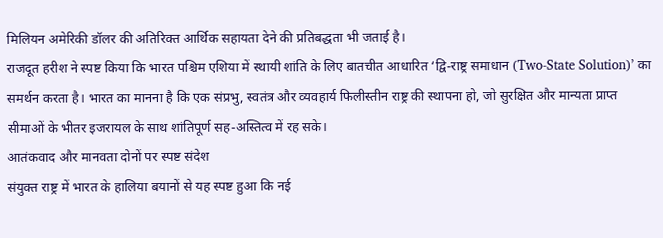मिलियन अमेरिकी डॉलर की अतिरिक्त आर्थिक सहायता देने की प्रतिबद्धता भी जताई है।
राजदूत हरीश ने स्पष्ट किया कि भारत पश्चिम एशिया में स्थायी शांति के लिए बातचीत आधारित ‘द्वि-राष्ट्र समाधान (Two-State Solution)’ का समर्थन करता है। भारत का मानना है कि एक संप्रभु, स्वतंत्र और व्यवहार्य फिलीस्तीन राष्ट्र की स्थापना हो, जो सुरक्षित और मान्यता प्राप्त सीमाओं के भीतर इजरायल के साथ शांतिपूर्ण सह-अस्तित्व में रह सके।
आतंकवाद और मानवता दोनों पर स्पष्ट संदेश
संयुक्त राष्ट्र में भारत के हालिया बयानों से यह स्पष्ट हुआ कि नई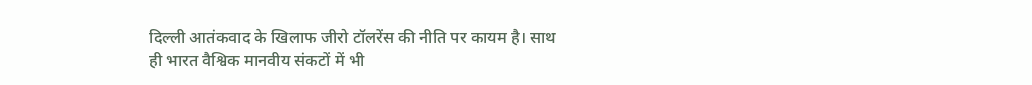दिल्ली आतंकवाद के खिलाफ जीरो टॉलरेंस की नीति पर कायम है। साथ ही भारत वैश्विक मानवीय संकटों में भी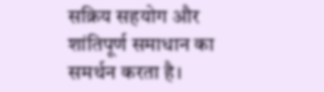सक्रिय सहयोग और शांतिपूर्ण समाधान का समर्थन करता है।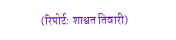(रिपोर्ट: शाश्वत तिवारी)